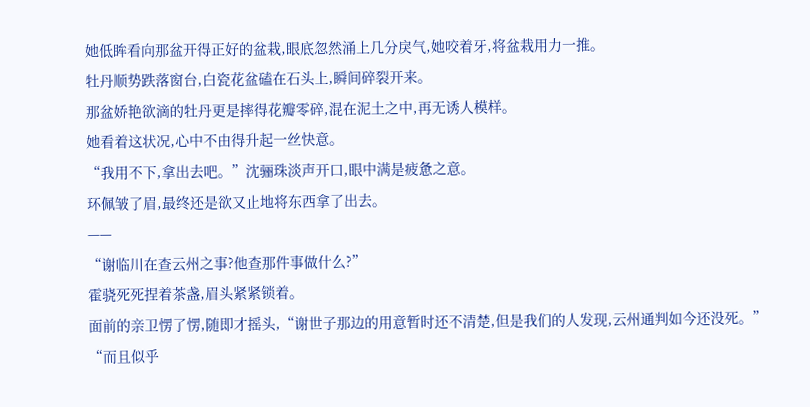她低眸看向那盆开得正好的盆栽,眼底忽然涌上几分戾气,她咬着牙,将盆栽用力一推。
牡丹顺势跌落窗台,白瓷花盆磕在石头上,瞬间碎裂开来。
那盆娇艳欲滴的牡丹更是摔得花瓣零碎,混在泥土之中,再无诱人模样。
她看着这状况,心中不由得升起一丝快意。
“我用不下,拿出去吧。”沈骊珠淡声开口,眼中满是疲惫之意。
环佩皱了眉,最终还是欲又止地将东西拿了出去。
——
“谢临川在查云州之事?他查那件事做什么?”
霍骁死死捏着茶盏,眉头紧紧锁着。
面前的亲卫愣了愣,随即才摇头,“谢世子那边的用意暂时还不清楚,但是我们的人发现,云州通判如今还没死。”
“而且似乎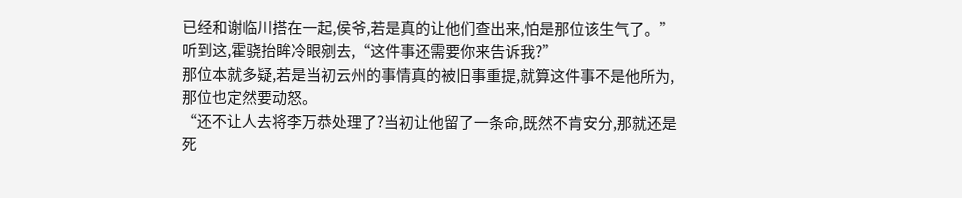已经和谢临川搭在一起,侯爷,若是真的让他们查出来,怕是那位该生气了。”
听到这,霍骁抬眸冷眼剜去,“这件事还需要你来告诉我?”
那位本就多疑,若是当初云州的事情真的被旧事重提,就算这件事不是他所为,那位也定然要动怒。
“还不让人去将李万恭处理了?当初让他留了一条命,既然不肯安分,那就还是死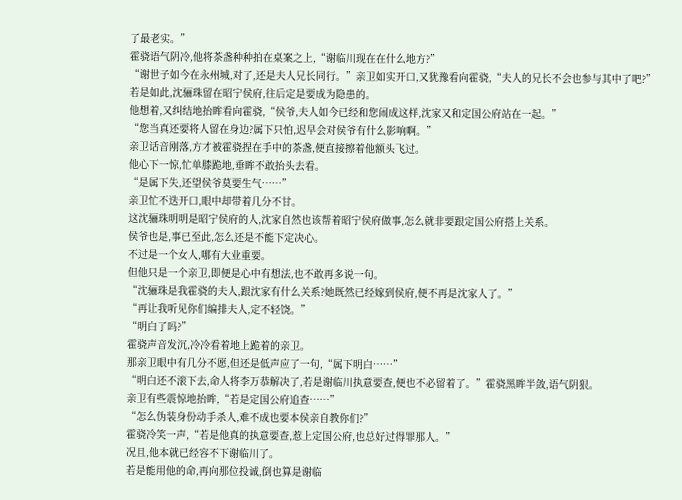了最老实。”
霍骁语气阴冷,他将茶盏种种拍在桌案之上,“谢临川现在在什么地方?”
“谢世子如今在永州城,对了,还是夫人兄长同行。”亲卫如实开口,又犹豫看向霍骁,“夫人的兄长不会也参与其中了吧?”
若是如此,沈骊珠留在昭宁侯府,往后定是要成为隐患的。
他想着,又纠结地抬眸看向霍骁,“侯爷,夫人如今已经和您闹成这样,沈家又和定国公府站在一起。”
“您当真还要将人留在身边?属下只怕,迟早会对侯爷有什么影响啊。”
亲卫话音刚落,方才被霍骁捏在手中的茶盏,便直接擦着他额头飞过。
他心下一惊,忙单膝跪地,垂眸不敢抬头去看。
“是属下失,还望侯爷莫要生气……”
亲卫忙不迭开口,眼中却带着几分不甘。
这沈骊珠明明是昭宁侯府的人,沈家自然也该帮着昭宁侯府做事,怎么就非要跟定国公府搭上关系。
侯爷也是,事已至此,怎么还是不能下定决心。
不过是一个女人,哪有大业重要。
但他只是一个亲卫,即便是心中有想法,也不敢再多说一句。
“沈骊珠是我霍骁的夫人,跟沈家有什么关系?她既然已经嫁到侯府,便不再是沈家人了。”
“再让我听见你们编排夫人,定不轻饶。”
“明白了吗?”
霍骁声音发沉,冷冷看着地上跪着的亲卫。
那亲卫眼中有几分不愿,但还是低声应了一句,“属下明白……”
“明白还不滚下去,命人将李万恭解决了,若是谢临川执意要查,便也不必留着了。”霍骁黑眸半敛,语气阴狠。
亲卫有些震惊地抬眸,“若是定国公府追查……”
“怎么伪装身份动手杀人,难不成也要本侯亲自教你们?”
霍骁冷笑一声,“若是他真的执意要查,惹上定国公府,也总好过得罪那人。”
况且,他本就已经容不下谢临川了。
若是能用他的命,再向那位投诚,倒也算是谢临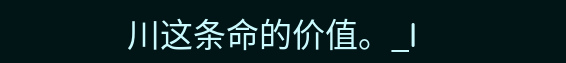川这条命的价值。_l